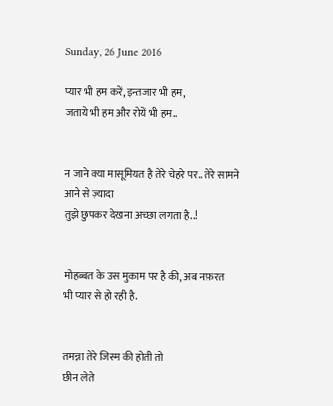Sunday, 26 June 2016

प्यार भी हम करें, इन्तजार भी हम,
जताये भी हम और रोयें भी हम..


न जाने क्या मासूमियत है तेरे चेहरे पर.. तेरे सामने आने से ज़्यादा
तुझे छुपकर देखना अच्छा लगता है..!


मोहब्बत के उस मुकाम पर है की, अब नफ़रत
भी प्यार से हो रही है.


तमन्ना तेरे जिस्म की होती तो
छीन लेते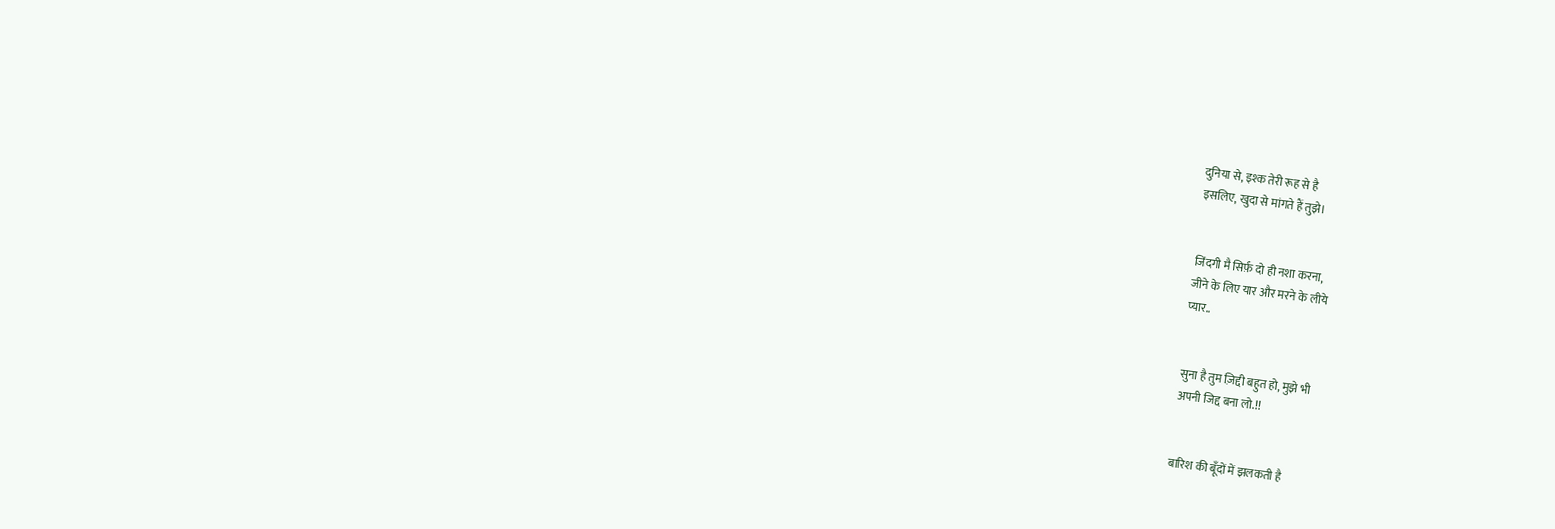दुनिया से, इश्क तेरी रूह से है
इसलिए, खुदा से मांगते हैं तुझे।


जिंदगी मै सिर्फ़ दो ही नशा करना,
जीने के लिए यार और मरने के लीये
प्यार..


सुना है तुम ज़िद्दी बहुत हो, मुझे भी
अपनी जिद्द बना लो.!!


बारिश की बूँदों में झलकती है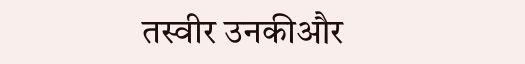तस्वीर उनकीऔर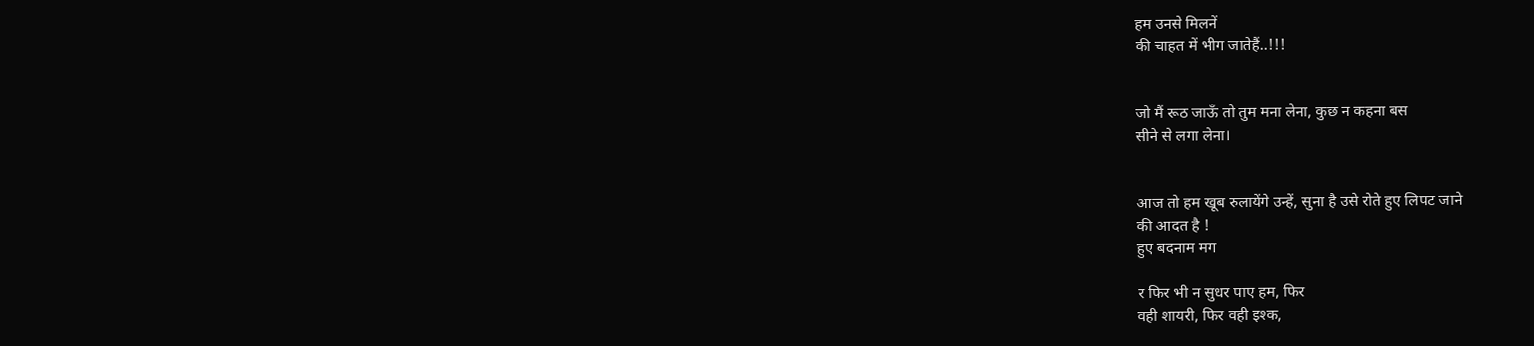हम उनसे मिलनें
की चाहत में भीग जातेहैं..!!!


जो मैं रूठ जाऊँ तो तुम मना लेना, कुछ न कहना बस
सीने से लगा लेना।


आज तो हम खूब रुलायेंगे उन्हें, सुना है उसे रोते हुए लिपट जाने
की आदत है !
हुए बदनाम मग

र फिर भी न सुधर पाए हम, फिर
वही शायरी, फिर वही इश्क,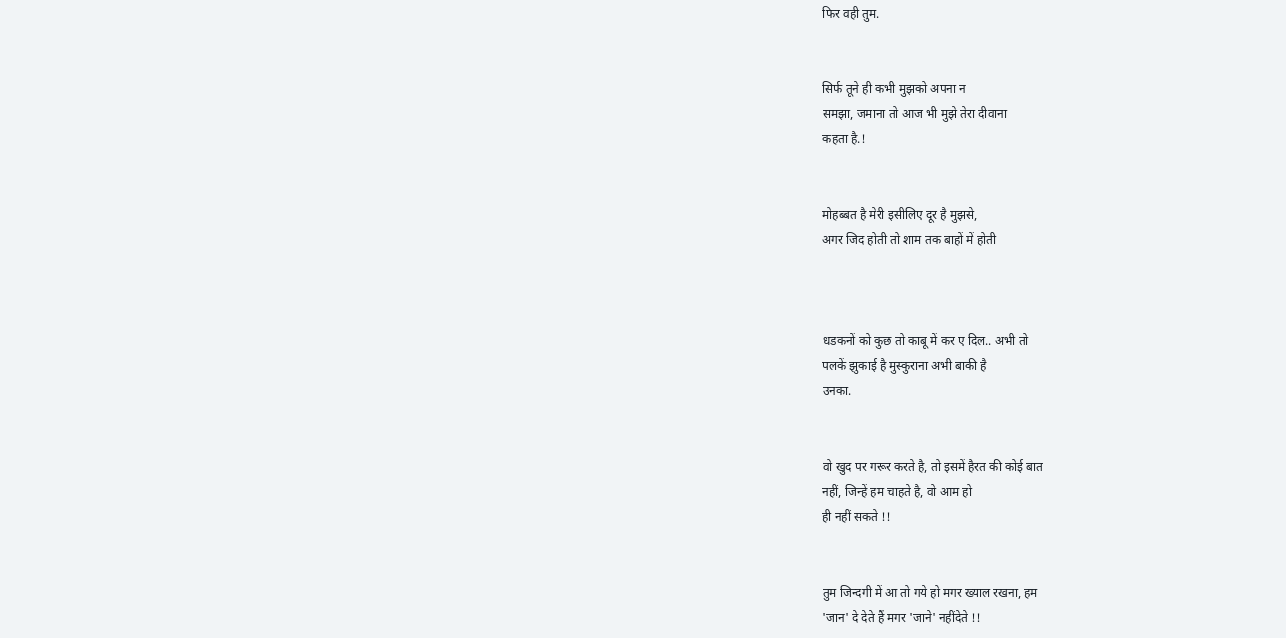फिर वही तुम.


सिर्फ तूने ही कभी मुझको अपना न
समझा, जमाना तो आज भी मुझे तेरा दीवाना
कहता है.!


मोहब्बत है मेरी इसीलिए दूर है मुझसे,
अगर जिद होती तो शाम तक बाहों में होती



धडकनों को कुछ तो काबू में कर ए दिल.. अभी तो
पलकें झुकाई है मुस्कुराना अभी बाकी है
उनका.


वो खुद पर गरूर करते है, तो इसमें हैरत की कोई बात
नहीं, जिन्हें हम चाहते है, वो आम हो
ही नहीं सकते !!


तुम जिन्दगी में आ तो गये हो मगर ख्याल रखना, हम
'जान' दे देते हैं मगर 'जाने' नहींदेते !!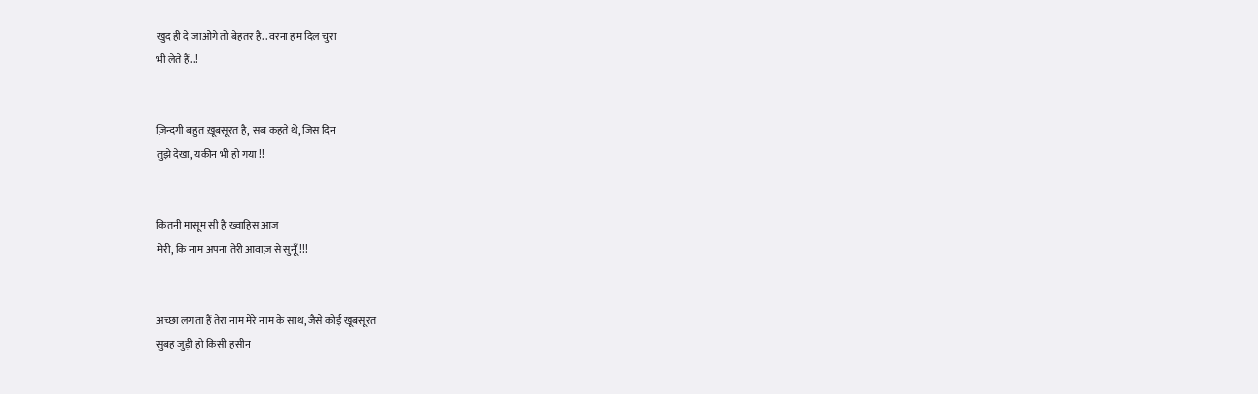खुद ही दे जाओगे तो बेहतर है.. वरना हम दिल चुरा
भी लेते हैं..!


ज़िन्दगी बहुत ख़ूबसूरत है, सब कहते थे, जिस दिन
तुझे देखा, यकीन भी हो गया !!


कितनी मासूम सी है ख्वाहिस आज
मेरी, कि नाम अपना तेरी आवाज़ से सुनूँ !!!


अच्छा लगता हैं तेरा नाम मेरे नाम के साथ, जैसे कोई खूबसूरत
सुबह जुड़ी हो किसी हसीन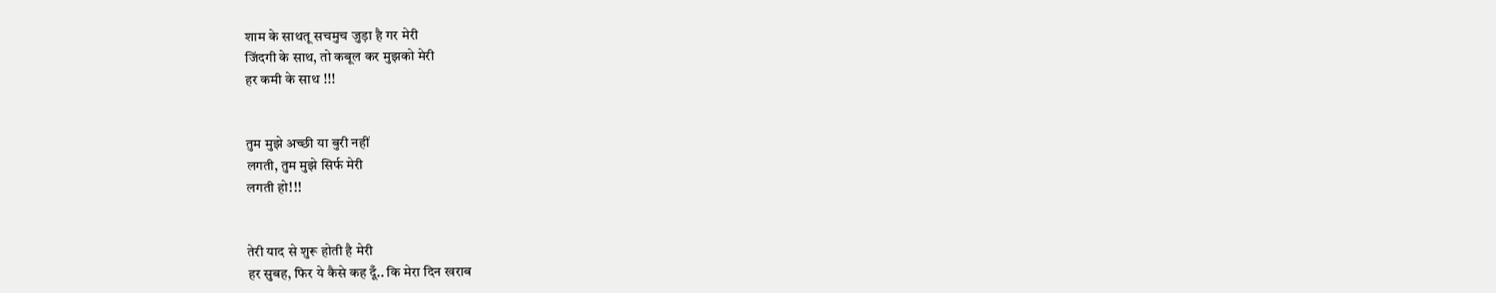शाम के साथतू सचमुच जुड़ा है गर मेरी
जिंदगी के साथ, तो कबूल कर मुझको मेरी
हर कमी के साथ !!!


तुम मुझे अच्छी या बुरी नहीं
लगती, तुम मुझे सिर्फ मेरी
लगती हो!!!


तेरी याद से शुरू होती है मेरी
हर सुबह, फिर ये कैसे कह दूँ.. कि मेरा दिन खराब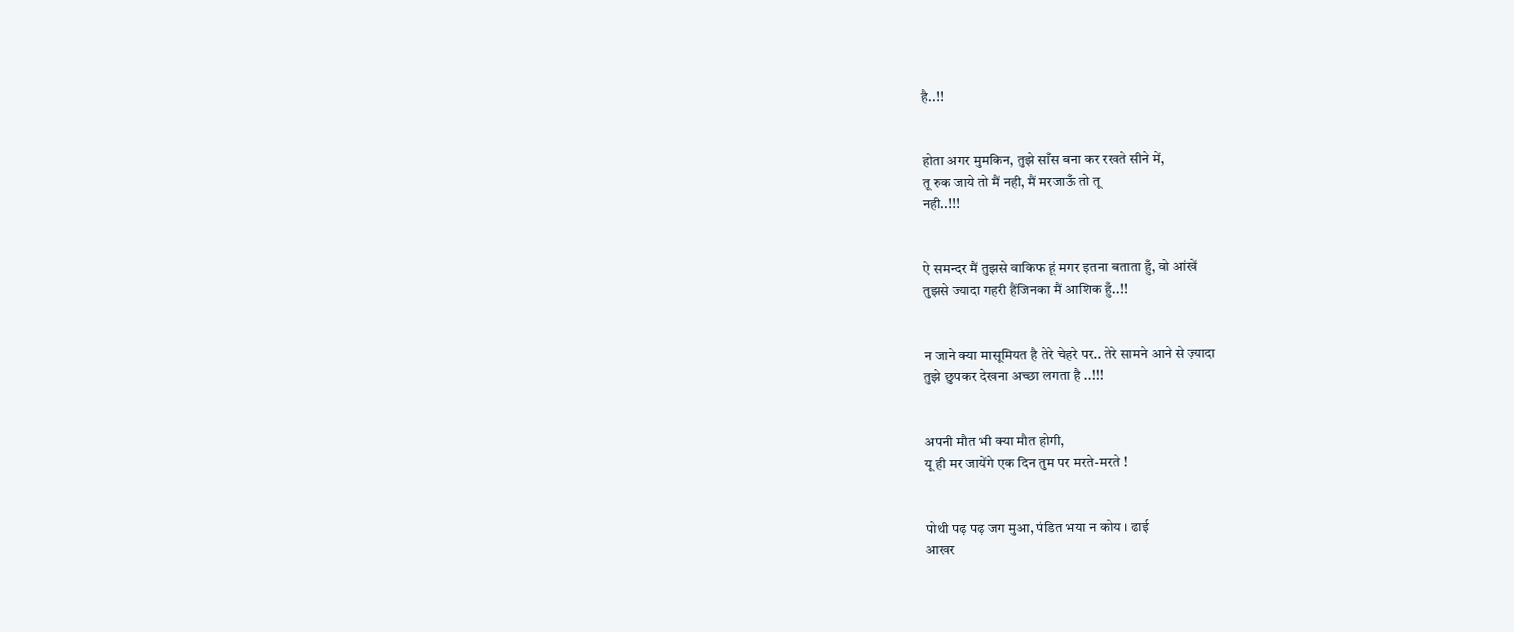है..!!


होता अगर मुमकिन, तुझे साँस बना कर रखते सीने में,
तू रुक जाये तो मैं नही, मैं मरजाऊँ तो तू
नही..!!!


ऐ समन्दर मैं तुझसे वाकिफ हूं मगर इतना बताता हुँ, वो आंखें
तुझसे ज्यादा गहरी हैंजिनका मैं आशिक हुँ..!!


न जाने क्या मासूमियत है तेरे चेहरे पर.. तेरे सामने आने से ज़्यादा
तुझे छुपकर देखना अच्छा लगता है ..!!!


अपनी मौत भी क्या मौत होगी,
यू ही मर जायेंगे एक दिन तुम पर मरते-मरते !


पोथी पढ़ पढ़ जग मुआ, पंडित भया न कोय । ढाई
आखर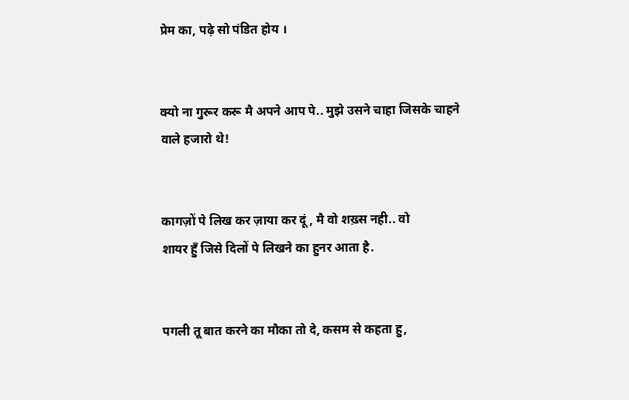प्रेम का, पढ़े सो पंडित होय ।


क्यो ना गुरूर करू मै अपने आप पे.. मुझे उसने चाहा जिसके चाहने
वाले हजारो थे!


कागज़ों पे लिख कर ज़ाया कर दूं, मै वो शख़्स नही.. वो
शायर हुँ जिसे दिलों पे लिखने का हुनर आता है.


पगली तू बात करने का मौका तो दे, कसम से कहता हु,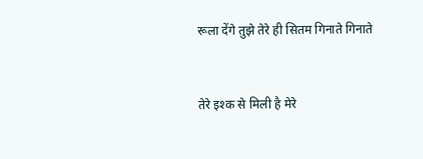रूला देंगे तुझे तेरे ही सितम गिनाते गिनाते


तेरे इश्क से मिली है मेरे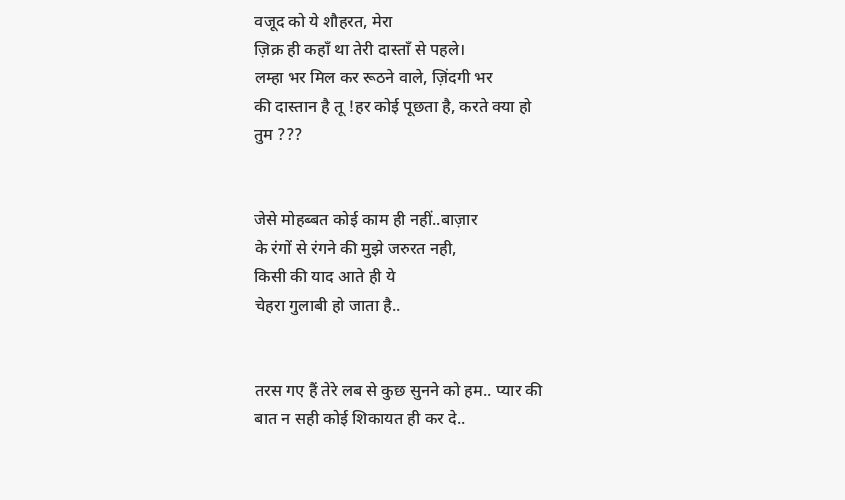वजूद को ये शौहरत, मेरा
ज़िक्र ही कहाँ था तेरी दास्ताँ से पहले।
लम्हा भर मिल कर रूठने वाले, ज़िंदगी भर
की दास्तान है तू !हर कोई पूछता है, करते क्या हो
तुम ???


जेसे मोहब्बत कोई काम ही नहीं..बाज़ार
के रंगों से रंगने की मुझे जरुरत नही,
किसी की याद आते ही ये
चेहरा गुलाबी हो जाता है..


तरस गए हैं तेरे लब से कुछ सुनने को हम.. प्यार की
बात न सही कोई शिकायत ही कर दे..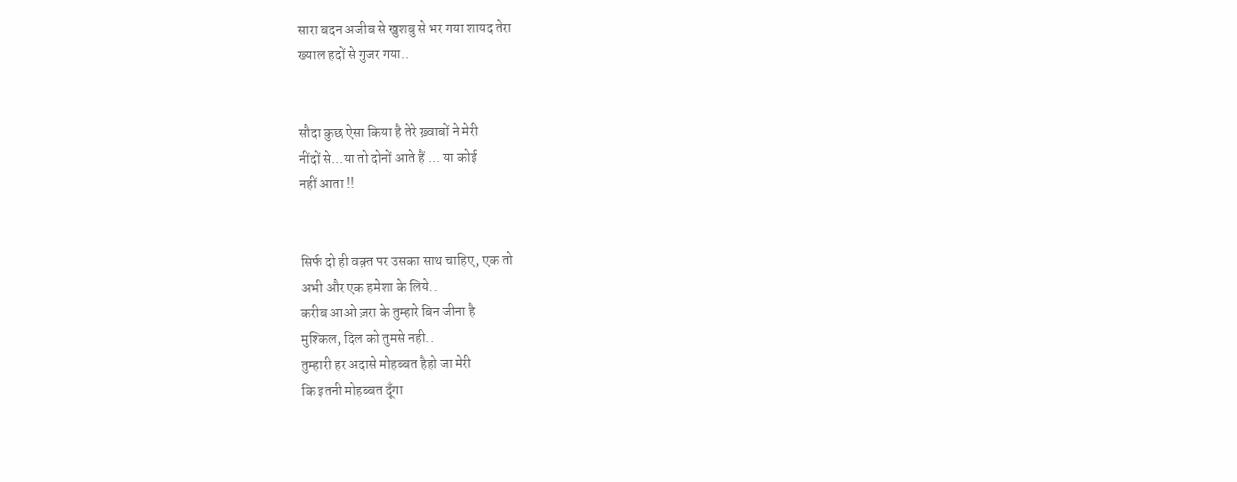सारा बदन अजीब से खुशबु से भर गया शायद तेरा
ख्याल हदों से गुजर गया..


सौदा कुछ ऐसा किया है तेरे ख़्वाबों ने मेरी
नींदों से...या तो दोनों आते हैं ... या कोई
नहीं आता !!


सिर्फ दो ही वक़्त पर उसका साथ चाहिए, एक तो
अभी और एक हमेशा के लिये..
करीब आओ ज़रा के तुम्हारे बिन जीना है
मुश्किल, दिल को तुमसे नही..
तुम्हारी हर अदासे मोहब्बत हैहो जा मेरी
कि इतनी मोहब्बत दूँगा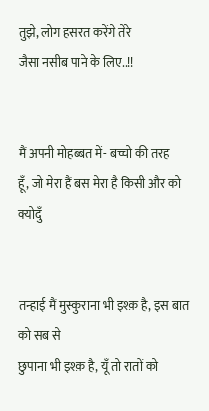तुझे, लोग हसरत करेंगे तेरे
जैसा नसीब पाने के लिए..!!


मैं अपनी मोहब्बत में- बच्चो की तरह
हूँ, जो मेरा हैं बस मेरा है किसी और को क्योदुँ


तन्हाई मैं मुस्कुराना भी इश्क़ है, इस बात को सब से
छुपाना भी इश्क़ है, यूँ तो रातों को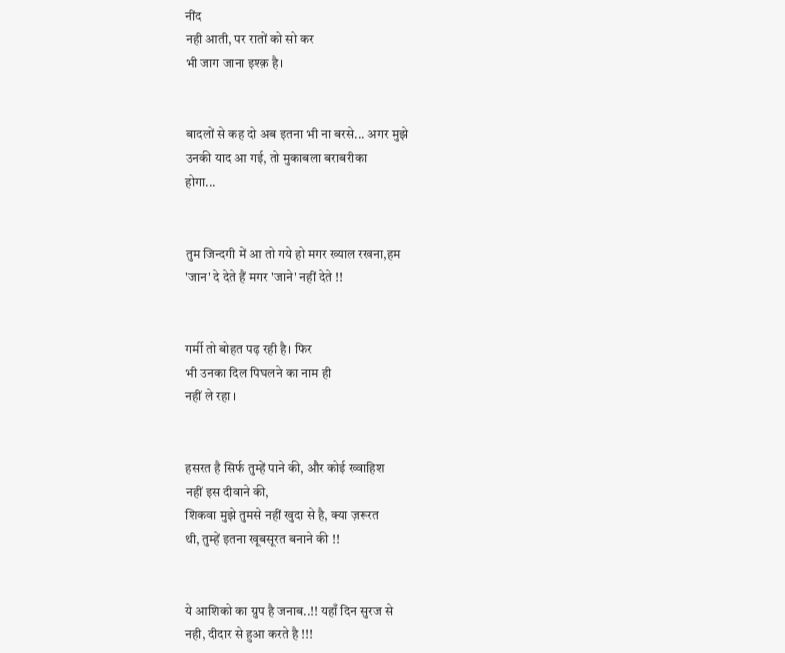नींद
नही आती, पर रातों को सो कर
भी जाग जाना इश्क़ है।


बादलों से कह दो अब इतना भी ना बरसे... अगर मुझे
उनकी याद आ गई, तो मुकाबला बराबरीका
होगा...


तुम जिन्दगी में आ तो गये हो मगर ख्याल रखना,हम
'जान' दे देते हैं मगर 'जाने' नहीं देते !!


गर्मी तो बोहत पढ़ रही है। फिर
भी उनका दिल पिघलने का नाम ही
नहीं ले रहा ।


हसरत है सिर्फ तुम्हें पाने की, और कोई ख्वाहिश
नहीं इस दीवाने की,
शिकवा मुझे तुमसे नहीं खुदा से है, क्या ज़रूरत
थी, तुम्हें इतना खूबसूरत बनाने की !!


ये आशिको का ग्रुप है जनाब..!! यहाँ दिन सुरज से
नही, दीदार से हुआ करते है !!!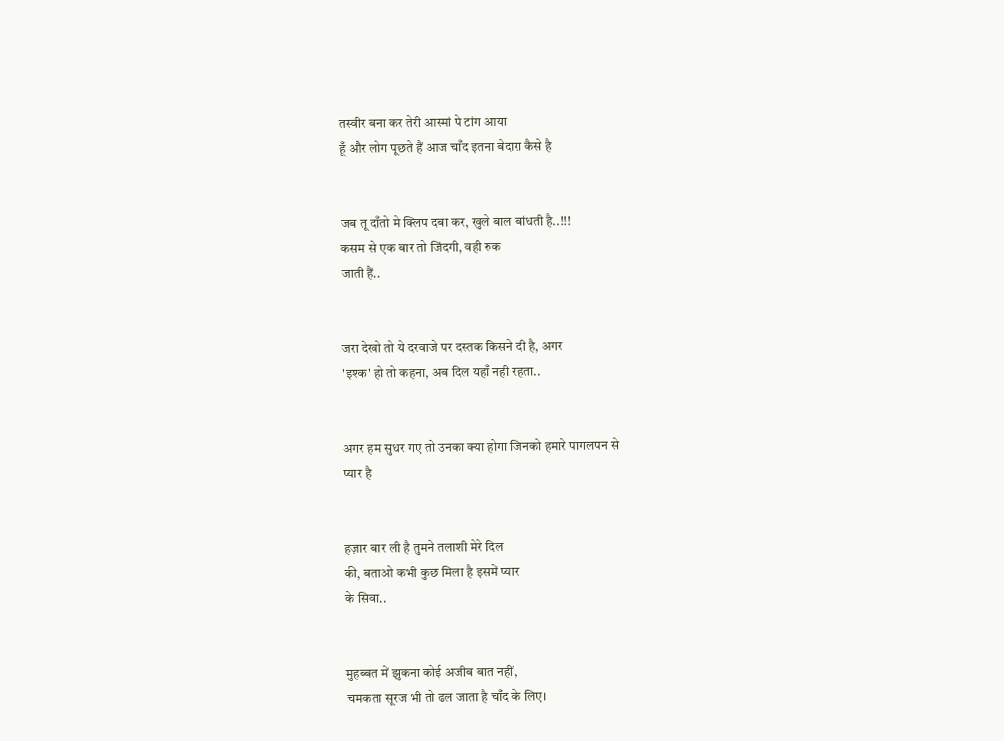तस्वीर बना कर तेरी आस्मां पे टांग आया
हूँ और लोग पूछते हैं आज चाँद इतना बेदाग़ कैसे है


जब तू दाँतो मे क्लिप दबा कर, खुले बाल बांधती है..!!!
कसम से एक बार तो जिंदगी, वही रुक
जाती हैं..


जरा देखो तो ये दरवाजे पर दस्तक किसने दी है, अगर
'इश्क' हो तो कहना, अब दिल यहाँ नही रहता..


अगर हम सुधर गए तो उनका क्या होगा जिनको हमारे पागलपन से
प्यार है


हज़ार बार ली है तुमने तलाशी मेरे दिल
की, बताओ कभी कुछ मिला है इसमें प्यार
के सिवा..


मुहब्बत में झुकना कोई अजीब बात नहीं,
चमकता सूरज भी तो ढल जाता है चाँद के लिए।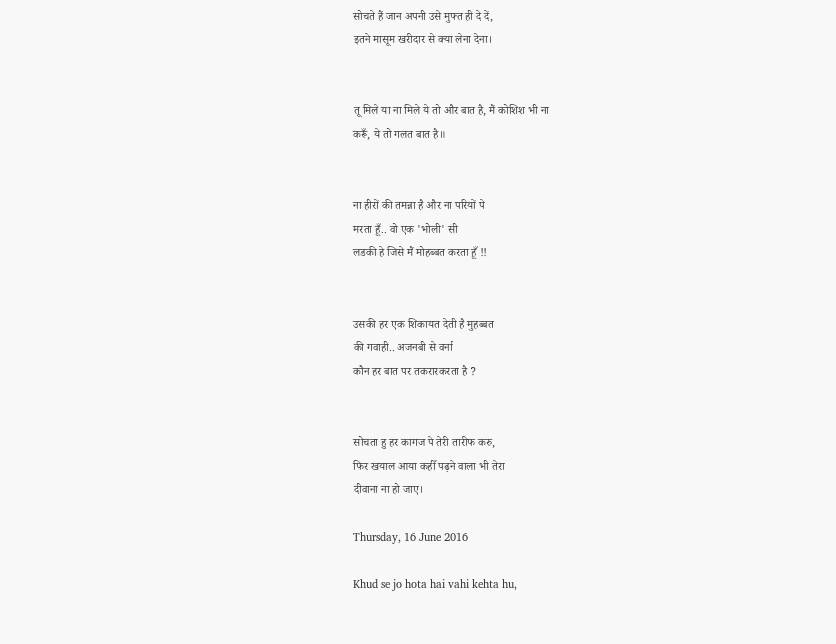सोचते हैं जान अपनी उसे मुफ्त ही दे दें,
इतने मासूम खरीदार से क्या लेना देना।


तू मिले या ना मिले ये तो और बात है, मैं कोशिश भी ना
करूँ, ये तो गलत बात है॥


ना हीरों की तमन्ना है और ना परियों पे
मरता हूँ.. वो एक 'भोली' सी
लडकी हे जिसे मैं मोहब्बत करता हूँ !!


उसकी हर एक शिकायत देती है मुहब्बत
की गवाही.. अजनबी से वर्ना
कौन हर बात पर तकरारकरता है ?


सोचता हु हर कागज पे तेरी तारीफ करु,
फिर खयाल आया कहीँ पढ़ने वाला भी तेरा
दीवाना ना हो जाए।

Thursday, 16 June 2016

Khud se jo hota hai vahi kehta hu,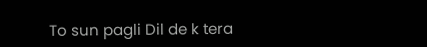To sun pagli Dil de k tera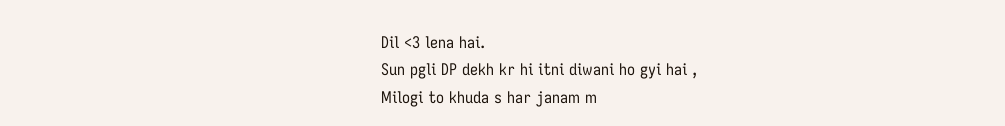Dil <3 lena hai.
Sun pgli DP dekh kr hi itni diwani ho gyi hai ,
Milogi to khuda s har janam m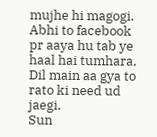mujhe hi magogi.
Abhi to facebook pr aaya hu tab ye haal hai tumhara,
Dil main aa gya to rato ki need ud jaegi.
Sun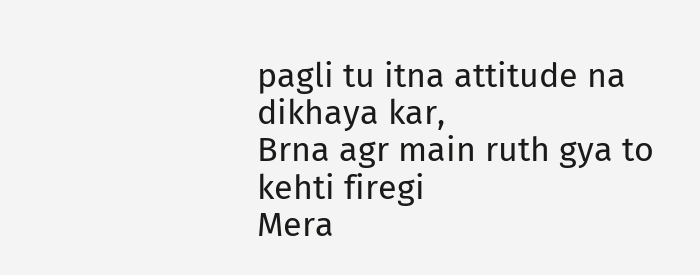pagli tu itna attitude na dikhaya kar,
Brna agr main ruth gya to kehti firegi
Mera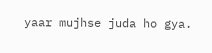yaar mujhse juda ho gya.